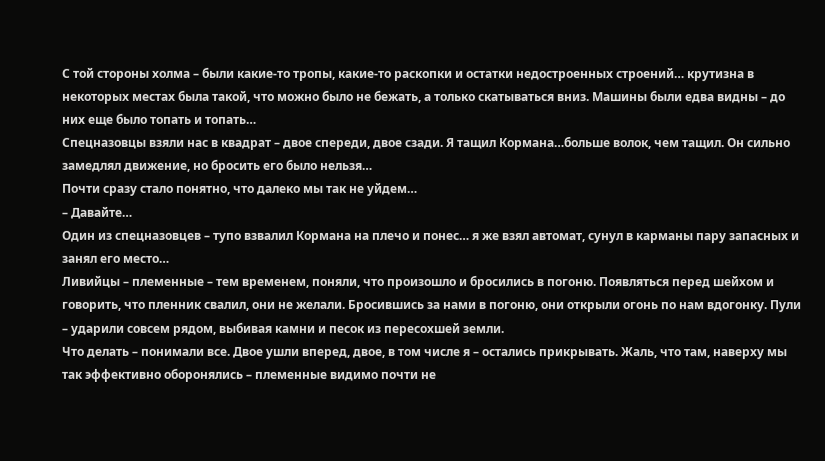С той стороны холма – были какие-то тропы, какие-то раскопки и остатки недостроенных строений… крутизна в некоторых местах была такой, что можно было не бежать, а только скатываться вниз. Машины были едва видны – до них еще было топать и топать…
Спецназовцы взяли нас в квадрат – двое спереди, двое сзади. Я тащил Кормана…больше волок, чем тащил. Он сильно замедлял движение, но бросить его было нельзя…
Почти сразу стало понятно, что далеко мы так не уйдем…
– Давайте…
Один из спецназовцев – тупо взвалил Кормана на плечо и понес… я же взял автомат, сунул в карманы пару запасных и занял его место…
Ливийцы – племенные – тем временем, поняли, что произошло и бросились в погоню. Появляться перед шейхом и говорить, что пленник свалил, они не желали. Бросившись за нами в погоню, они открыли огонь по нам вдогонку. Пули – ударили совсем рядом, выбивая камни и песок из пересохшей земли.
Что делать – понимали все. Двое ушли вперед, двое, в том числе я – остались прикрывать. Жаль, что там, наверху мы так эффективно оборонялись – племенные видимо почти не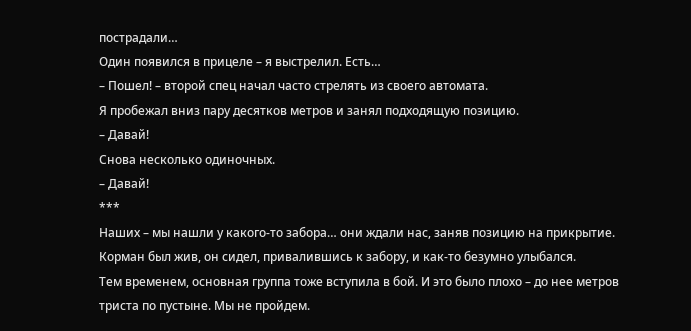пострадали…
Один появился в прицеле – я выстрелил. Есть…
– Пошел! – второй спец начал часто стрелять из своего автомата.
Я пробежал вниз пару десятков метров и занял подходящую позицию.
– Давай!
Снова несколько одиночных.
– Давай!
***
Наших – мы нашли у какого-то забора… они ждали нас, заняв позицию на прикрытие. Корман был жив, он сидел, привалившись к забору, и как-то безумно улыбался.
Тем временем, основная группа тоже вступила в бой. И это было плохо – до нее метров триста по пустыне. Мы не пройдем.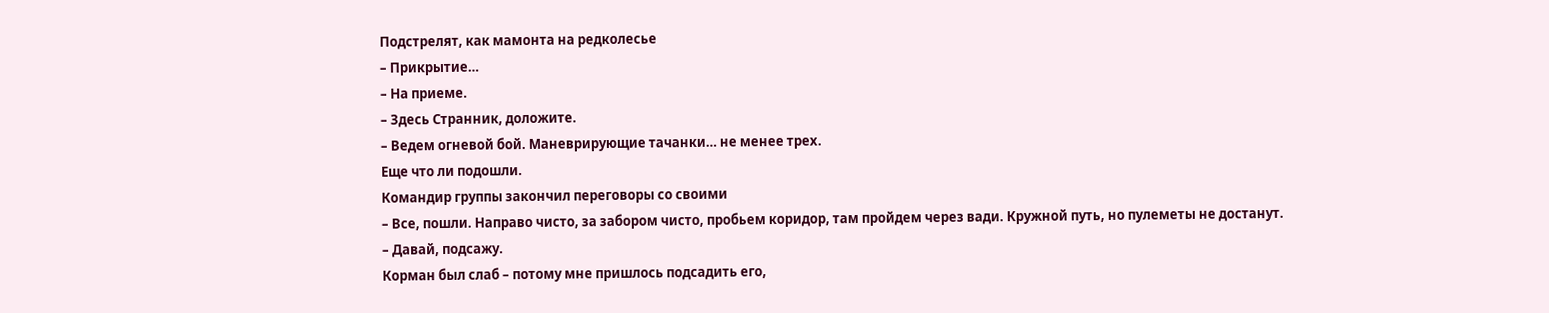Подстрелят, как мамонта на редколесье
– Прикрытие…
– На приеме.
– Здесь Странник, доложите.
– Ведем огневой бой. Маневрирующие тачанки… не менее трех.
Еще что ли подошли.
Командир группы закончил переговоры со своими
– Все, пошли. Направо чисто, за забором чисто, пробьем коридор, там пройдем через вади. Кружной путь, но пулеметы не достанут.
– Давай, подсажу.
Корман был слаб – потому мне пришлось подсадить его,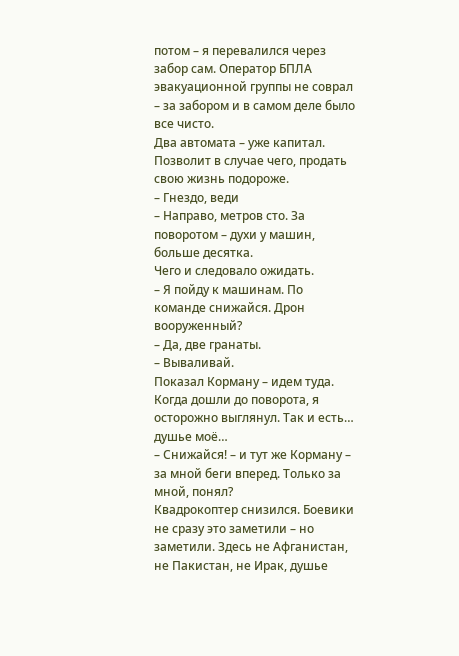потом – я перевалился через забор сам. Оператор БПЛА эвакуационной группы не соврал – за забором и в самом деле было все чисто.
Два автомата – уже капитал. Позволит в случае чего, продать свою жизнь подороже.
– Гнездо, веди
– Направо, метров сто. За поворотом – духи у машин, больше десятка.
Чего и следовало ожидать.
– Я пойду к машинам. По команде снижайся. Дрон вооруженный?
– Да, две гранаты.
– Вываливай.
Показал Корману – идем туда. Когда дошли до поворота, я осторожно выглянул. Так и есть… душье моё…
– Снижайся! – и тут же Корману – за мной беги вперед. Только за мной, понял?
Квадрокоптер снизился. Боевики не сразу это заметили – но заметили. Здесь не Афганистан, не Пакистан, не Ирак, душье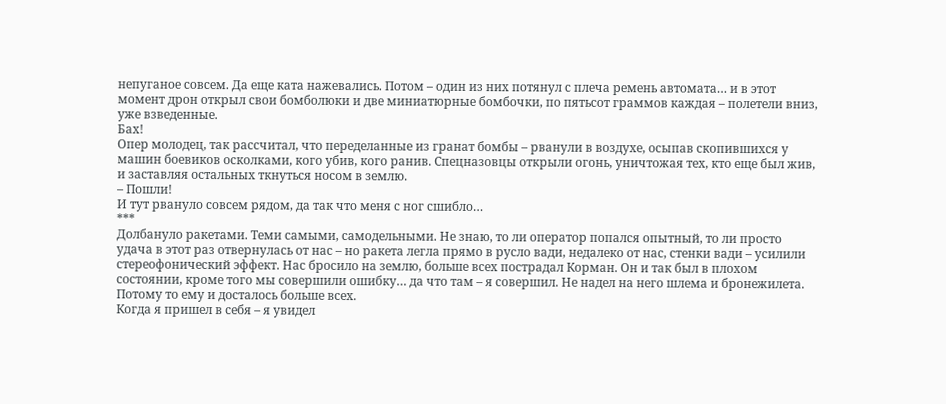непуганое совсем. Да еще ката нажевались. Потом – один из них потянул с плеча ремень автомата… и в этот момент дрон открыл свои бомболюки и две миниатюрные бомбочки, по пятьсот граммов каждая – полетели вниз, уже взведенные.
Бах!
Опер молодец, так рассчитал, что переделанные из гранат бомбы – рванули в воздухе, осыпав скопившихся у машин боевиков осколками, кого убив, кого ранив. Спецназовцы открыли огонь, уничтожая тех, кто еще был жив, и заставляя остальных ткнуться носом в землю.
– Пошли!
И тут рвануло совсем рядом, да так что меня с ног сшибло…
***
Долбануло ракетами. Теми самыми, самодельными. Не знаю, то ли оператор попался опытный, то ли просто удача в этот раз отвернулась от нас – но ракета легла прямо в русло вади, недалеко от нас, стенки вади – усилили стереофонический эффект. Нас бросило на землю, больше всех пострадал Корман. Он и так был в плохом состоянии, кроме того мы совершили ошибку… да что там – я совершил. Не надел на него шлема и бронежилета. Потому то ему и досталось больше всех.
Когда я пришел в себя – я увидел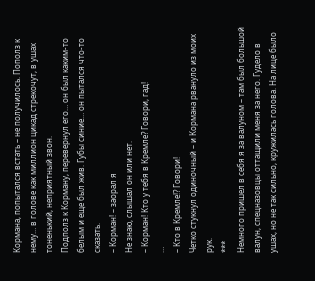Кормана, попытался встать – не получилось. Пополз к нему… в голове как миллион цикад стрекочут, в ушах тоненький, неприятный звон.
Подполз к Корману, перевернул его… он был каким-то белым и еще был жив. Губы синие… он пытался что-то сказать.
– Корман! – заорал я
Не знаю, слышал он или нет.
– Корман! Кто у тебя в Кремле? Говори, гад!
…
– Кто в Кремле!? Говори!
Четко стукнул одиночный – и Кормана рвануло из моих рук.
***
Немного пришел в себя я за валуном – там был большой валун, спецназовцы оттащили меня за него. Гудело в ушах, но не так сильно, кружилась голова. На лице было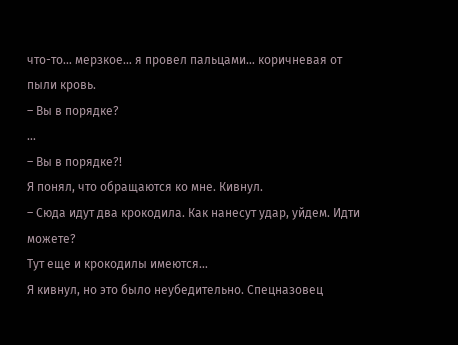что-то… мерзкое… я провел пальцами… коричневая от пыли кровь.
– Вы в порядке?
…
– Вы в порядке?!
Я понял, что обращаются ко мне. Кивнул.
– Сюда идут два крокодила. Как нанесут удар, уйдем. Идти можете?
Тут еще и крокодилы имеются…
Я кивнул, но это было неубедительно. Спецназовец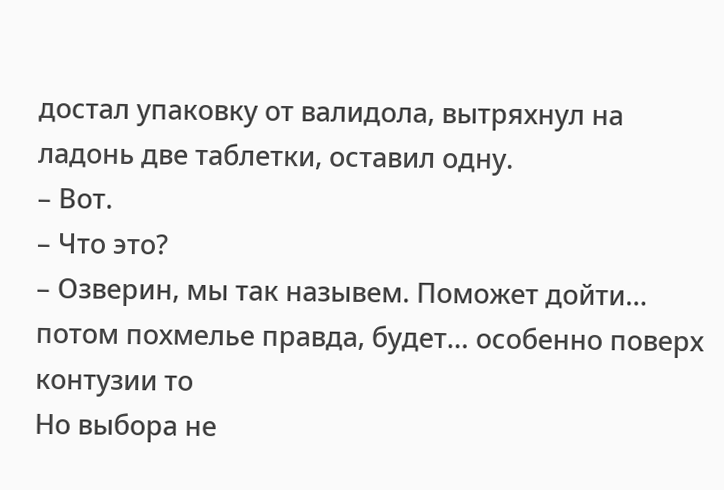достал упаковку от валидола, вытряхнул на ладонь две таблетки, оставил одну.
– Вот.
– Что это?
– Озверин, мы так назывем. Поможет дойти… потом похмелье правда, будет… особенно поверх контузии то
Но выбора не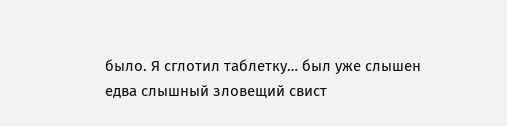было. Я сглотил таблетку… был уже слышен едва слышный зловещий свист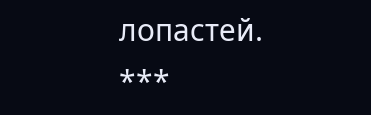лопастей.
***